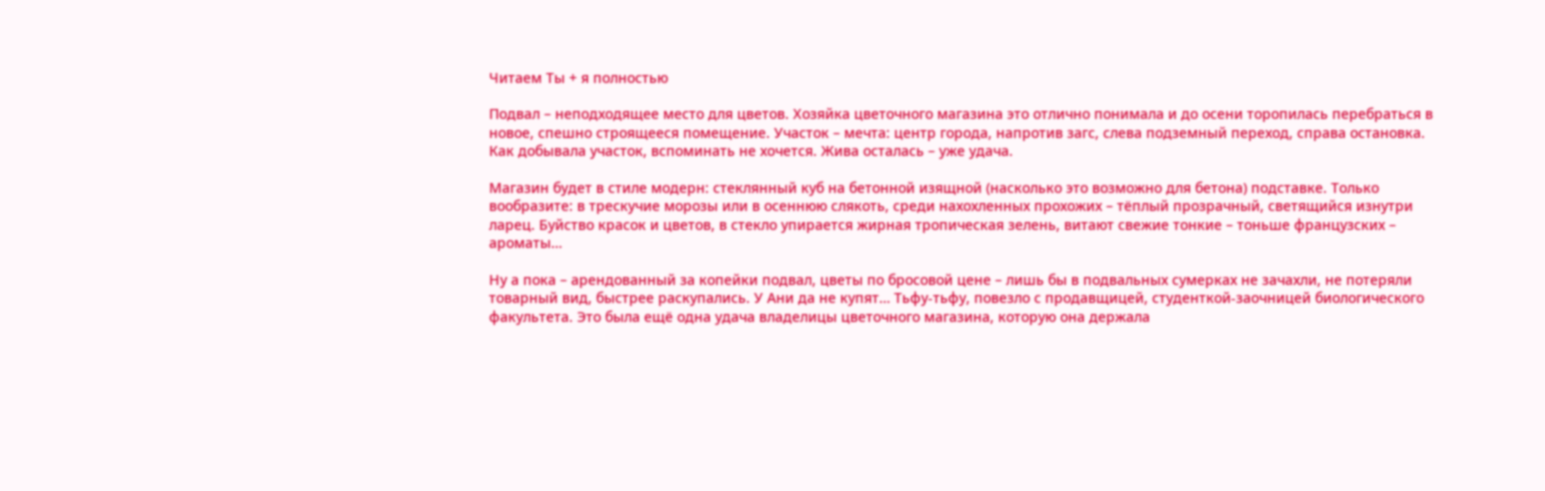Читаем Ты + я полностью

Подвал – неподходящее место для цветов. Хозяйка цветочного магазина это отлично понимала и до осени торопилась перебраться в новое, спешно строящееся помещение. Участок – мечта: центр города, напротив загс, слева подземный переход, справа остановка. Как добывала участок, вспоминать не хочется. Жива осталась – уже удача.

Магазин будет в стиле модерн: стеклянный куб на бетонной изящной (насколько это возможно для бетона) подставке. Только вообразите: в трескучие морозы или в осеннюю слякоть, среди нахохленных прохожих – тёплый прозрачный, светящийся изнутри ларец. Буйство красок и цветов, в стекло упирается жирная тропическая зелень, витают свежие тонкие – тоньше французских – ароматы…

Ну а пока – арендованный за копейки подвал, цветы по бросовой цене – лишь бы в подвальных сумерках не зачахли, не потеряли товарный вид, быстрее раскупались. У Ани да не купят… Тьфу-тьфу, повезло с продавщицей, студенткой-заочницей биологического факультета. Это была ещё одна удача владелицы цветочного магазина, которую она держала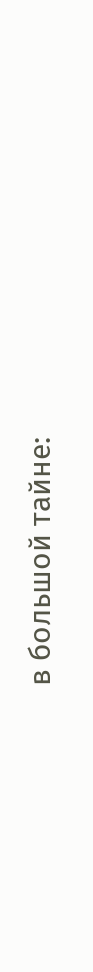в большой тайне: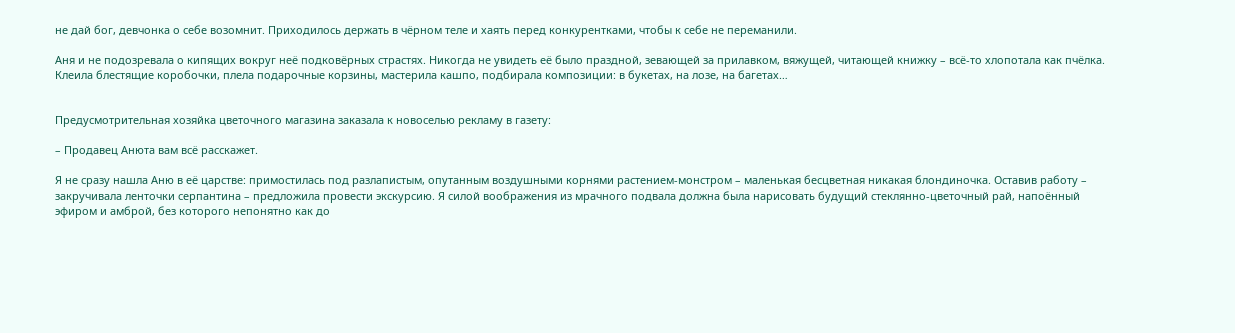не дай бог, девчонка о себе возомнит. Приходилось держать в чёрном теле и хаять перед конкурентками, чтобы к себе не переманили.

Аня и не подозревала о кипящих вокруг неё подковёрных страстях. Никогда не увидеть её было праздной, зевающей за прилавком, вяжущей, читающей книжку – всё-то хлопотала как пчёлка. Клеила блестящие коробочки, плела подарочные корзины, мастерила кашпо, подбирала композиции: в букетах, на лозе, на багетах…


Предусмотрительная хозяйка цветочного магазина заказала к новоселью рекламу в газету:

– Продавец Анюта вам всё расскажет.

Я не сразу нашла Аню в её царстве: примостилась под разлапистым, опутанным воздушными корнями растением-монстром – маленькая бесцветная никакая блондиночка. Оставив работу – закручивала ленточки серпантина – предложила провести экскурсию. Я силой воображения из мрачного подвала должна была нарисовать будущий стеклянно-цветочный рай, напоённый эфиром и амброй, без которого непонятно как до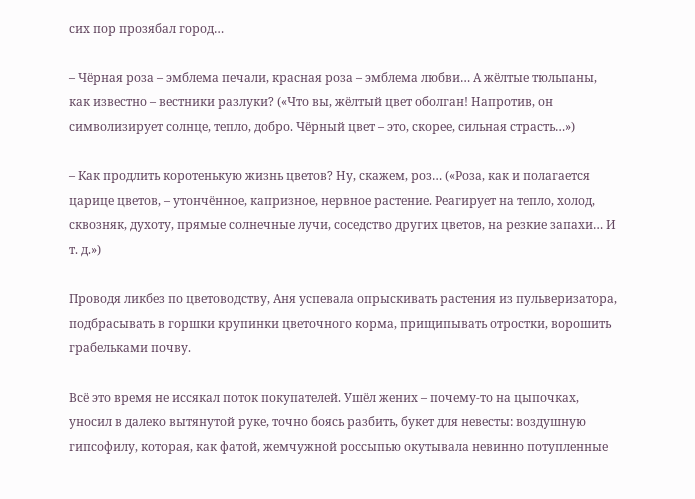сих пор прозябал город…

– Чёрная роза – эмблема печали, красная роза – эмблема любви… А жёлтые тюльпаны, как известно – вестники разлуки? («Что вы, жёлтый цвет оболган! Напротив, он символизирует солнце, тепло, добро. Чёрный цвет – это, скорее, сильная страсть…»)

– Как продлить коротенькую жизнь цветов? Ну, скажем, роз… («Роза, как и полагается царице цветов, – утончённое, капризное, нервное растение. Реагирует на тепло, холод, сквозняк, духоту, прямые солнечные лучи, соседство других цветов, на резкие запахи… И т. д.»)

Проводя ликбез по цветоводству, Аня успевала опрыскивать растения из пульверизатора, подбрасывать в горшки крупинки цветочного корма, прищипывать отростки, ворошить грабельками почву.

Всё это время не иссякал поток покупателей. Ушёл жених – почему-то на цыпочках, уносил в далеко вытянутой руке, точно боясь разбить, букет для невесты: воздушную гипсофилу, которая, как фатой, жемчужной россыпью окутывала невинно потупленные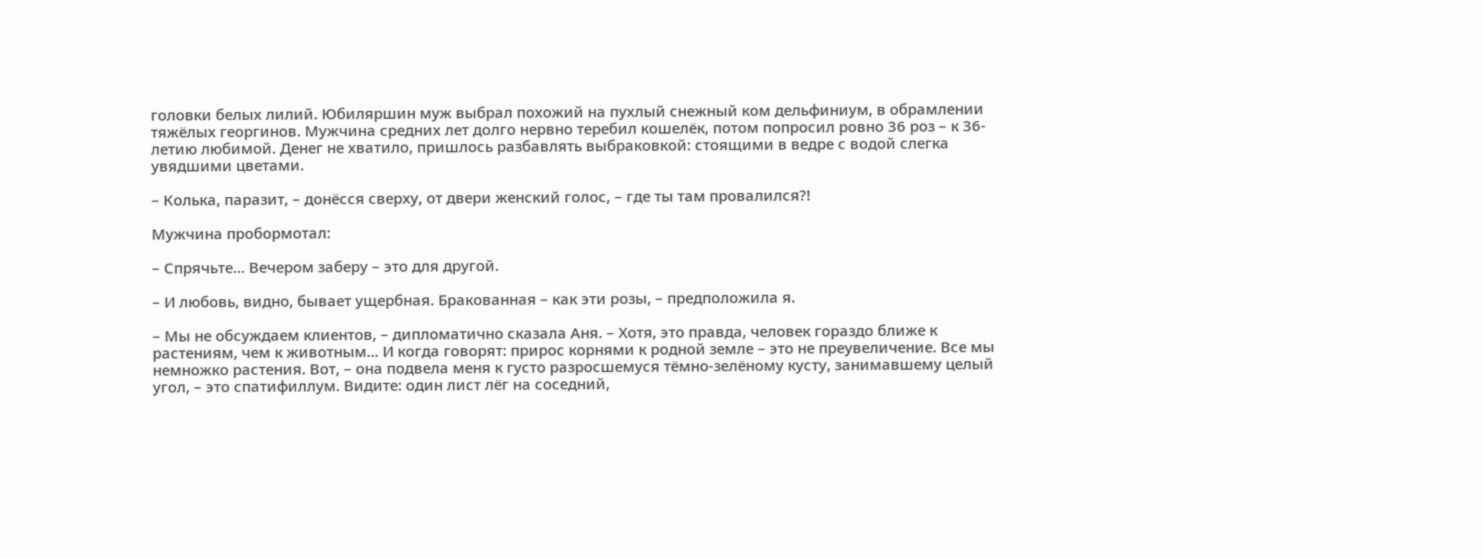головки белых лилий. Юбиляршин муж выбрал похожий на пухлый снежный ком дельфиниум, в обрамлении тяжёлых георгинов. Мужчина средних лет долго нервно теребил кошелёк, потом попросил ровно 36 роз – к 36-летию любимой. Денег не хватило, пришлось разбавлять выбраковкой: стоящими в ведре с водой слегка увядшими цветами.

– Колька, паразит, – донёсся сверху, от двери женский голос, – где ты там провалился?!

Мужчина пробормотал:

– Спрячьте… Вечером заберу – это для другой.

– И любовь, видно, бывает ущербная. Бракованная – как эти розы, – предположила я.

– Мы не обсуждаем клиентов, – дипломатично сказала Аня. – Хотя, это правда, человек гораздо ближе к растениям, чем к животным… И когда говорят: прирос корнями к родной земле – это не преувеличение. Все мы немножко растения. Вот, – она подвела меня к густо разросшемуся тёмно-зелёному кусту, занимавшему целый угол, – это спатифиллум. Видите: один лист лёг на соседний,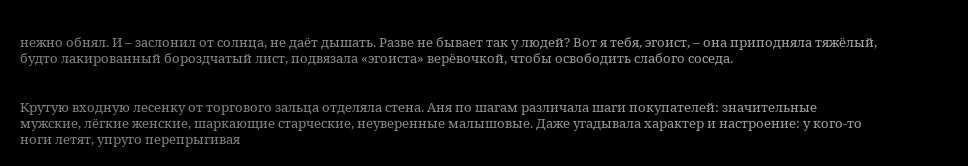нежно обнял. И – заслонил от солнца, не даёт дышать. Разве не бывает так у людей? Вот я тебя, эгоист, – она приподняла тяжёлый, будто лакированный бороздчатый лист, подвязала «эгоиста» верёвочкой, чтобы освободить слабого соседа.


Крутую входную лесенку от торгового зальца отделяла стена. Аня по шагам различала шаги покупателей: значительные мужские, лёгкие женские, шаркающие старческие, неуверенные малышовые. Даже угадывала характер и настроение: у кого-то ноги летят, упруго перепрыгивая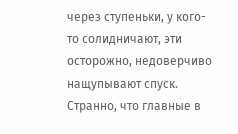через ступеньки, у кого-то солидничают, эти осторожно, недоверчиво нащупывают спуск. Странно, что главные в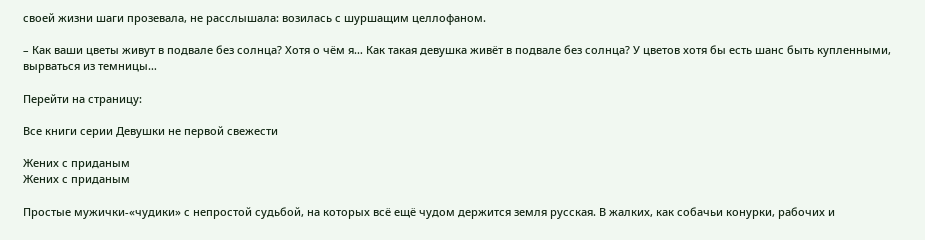своей жизни шаги прозевала, не расслышала: возилась с шуршащим целлофаном.

– Как ваши цветы живут в подвале без солнца? Хотя о чём я… Как такая девушка живёт в подвале без солнца? У цветов хотя бы есть шанс быть купленными, вырваться из темницы…

Перейти на страницу:

Все книги серии Девушки не первой свежести

Жених с приданым
Жених с приданым

Простые мужички-«чудики» с непростой судьбой, на которых всё ещё чудом держится земля русская. В жалких, как собачьи конурки, рабочих и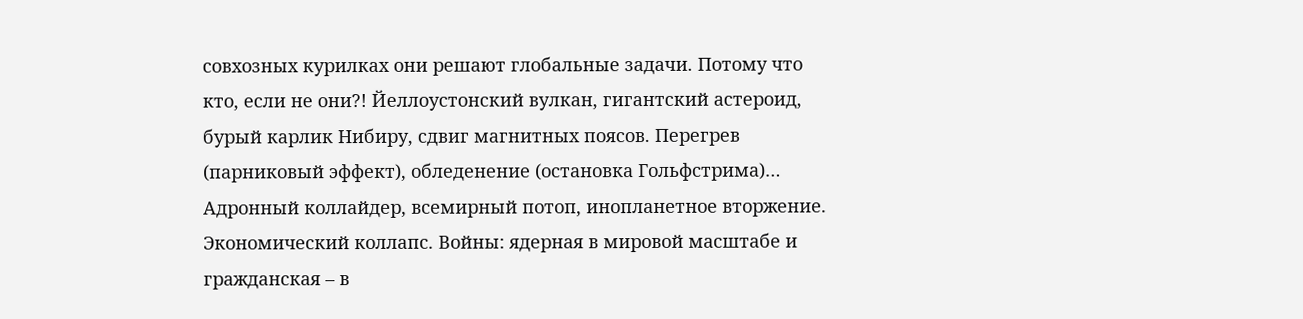совхозных курилках они решают глобальные задачи. Потому что кто, если не они?! Йеллоустонский вулкан, гигантский астероид, бурый карлик Нибиру, сдвиг магнитных поясов. Перегрев (парниковый эффект), обледенение (остановка Гольфстрима)… Адронный коллайдер, всемирный потоп, инопланетное вторжение. Экономический коллапс. Войны: ядерная в мировой масштабе и гражданская – в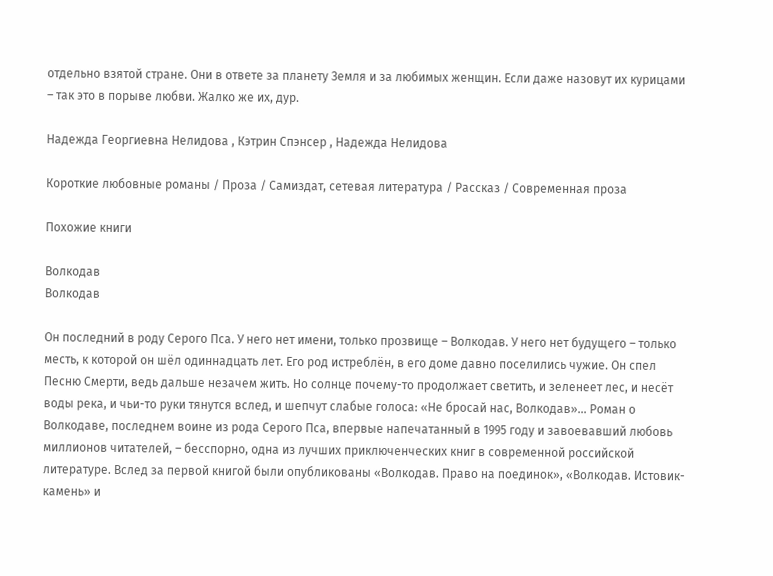отдельно взятой стране. Они в ответе за планету Земля и за любимых женщин. Если даже назовут их курицами – так это в порыве любви. Жалко же их, дур.

Надежда Георгиевна Нелидова , Кэтрин Спэнсер , Надежда Нелидова

Короткие любовные романы / Проза / Самиздат, сетевая литература / Рассказ / Современная проза

Похожие книги

Волкодав
Волкодав

Он последний в роду Серого Пса. У него нет имени, только прозвище – Волкодав. У него нет будущего – только месть, к которой он шёл одиннадцать лет. Его род истреблён, в его доме давно поселились чужие. Он спел Песню Смерти, ведь дальше незачем жить. Но солнце почему-то продолжает светить, и зеленеет лес, и несёт воды река, и чьи-то руки тянутся вслед, и шепчут слабые голоса: «Не бросай нас, Волкодав»… Роман о Волкодаве, последнем воине из рода Серого Пса, впервые напечатанный в 1995 году и завоевавший любовь миллионов читателей, – бесспорно, одна из лучших приключенческих книг в современной российской литературе. Вслед за первой книгой были опубликованы «Волкодав. Право на поединок», «Волкодав. Истовик-камень» и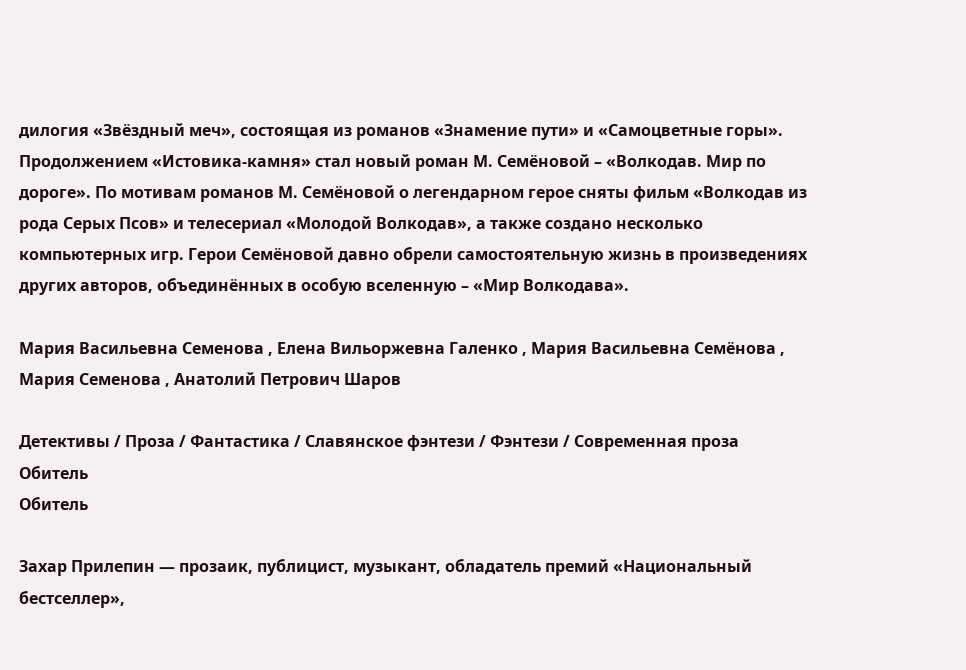дилогия «Звёздный меч», состоящая из романов «Знамение пути» и «Самоцветные горы». Продолжением «Истовика-камня» стал новый роман М. Семёновой – «Волкодав. Мир по дороге». По мотивам романов М. Семёновой о легендарном герое сняты фильм «Волкодав из рода Серых Псов» и телесериал «Молодой Волкодав», а также создано несколько компьютерных игр. Герои Семёновой давно обрели самостоятельную жизнь в произведениях других авторов, объединённых в особую вселенную – «Мир Волкодава».

Мария Васильевна Семенова , Елена Вильоржевна Галенко , Мария Васильевна Семёнова , Мария Семенова , Анатолий Петрович Шаров

Детективы / Проза / Фантастика / Славянское фэнтези / Фэнтези / Современная проза
Обитель
Обитель

Захар Прилепин — прозаик, публицист, музыкант, обладатель премий «Национальный бестселлер»,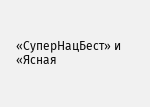«СуперНацБест» и «Ясная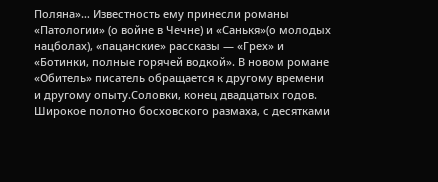Поляна»… Известность ему принесли романы «Патологии» (о войне в Чечне) и «Санькя»(о молодых нацболах), «пацанские» рассказы — «Грех» и «Ботинки, полные горячей водкой». В новом романе «Обитель» писатель обращается к другому времени и другому опыту.Соловки, конец двадцатых годов. Широкое полотно босховского размаха, с десятками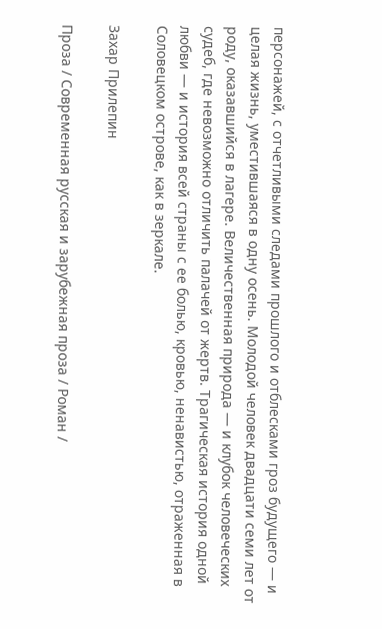персонажей, с отчетливыми следами прошлого и отблесками гроз будущего — и целая жизнь, уместившаяся в одну осень. Молодой человек двадцати семи лет от роду, оказавшийся в лагере. Величественная природа — и клубок человеческих судеб, где невозможно отличить палачей от жертв. Трагическая история одной любви — и история всей страны с ее болью, кровью, ненавистью, отраженная в Соловецком острове, как в зеркале.

Захар Прилепин

Проза / Современная русская и зарубежная проза / Роман /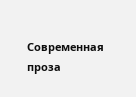Современная проза